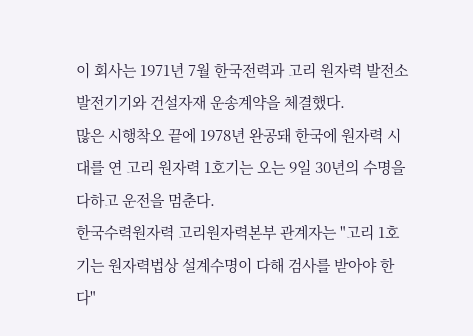이 회사는 1971년 7월 한국전력과 고리 원자력 발전소 발전기기와 건설자재 운송계약을 체결했다.
많은 시행착오 끝에 1978년 완공돼 한국에 원자력 시대를 연 고리 원자력 1호기는 오는 9일 30년의 수명을 다하고 운전을 멈춘다.
한국수력원자력 고리원자력본부 관계자는 "고리 1호기는 원자력법상 설계수명이 다해 검사를 받아야 한다"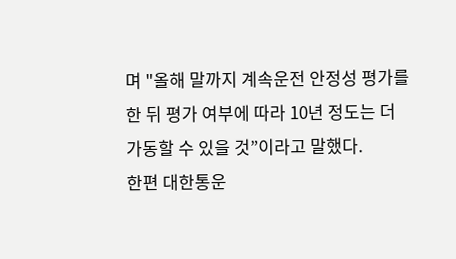며 "올해 말까지 계속운전 안정성 평가를 한 뒤 평가 여부에 따라 10년 정도는 더 가동할 수 있을 것”이라고 말했다.
한편 대한통운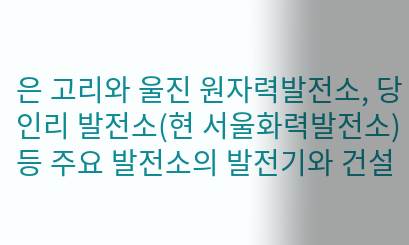은 고리와 울진 원자력발전소, 당인리 발전소(현 서울화력발전소) 등 주요 발전소의 발전기와 건설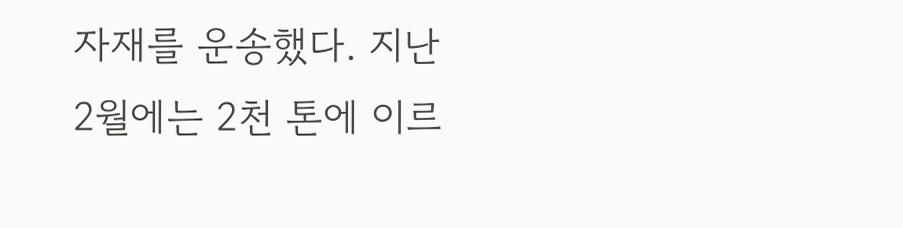자재를 운송했다. 지난 2월에는 2천 톤에 이르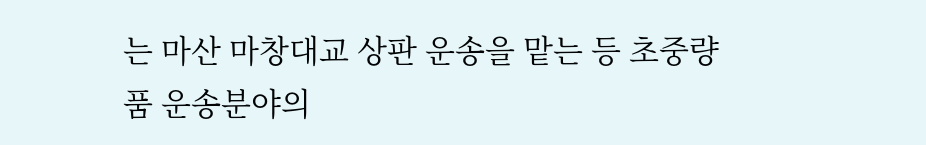는 마산 마창대교 상판 운송을 맡는 등 초중량품 운송분야의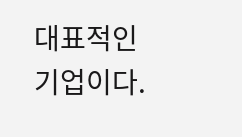대표적인 기업이다.